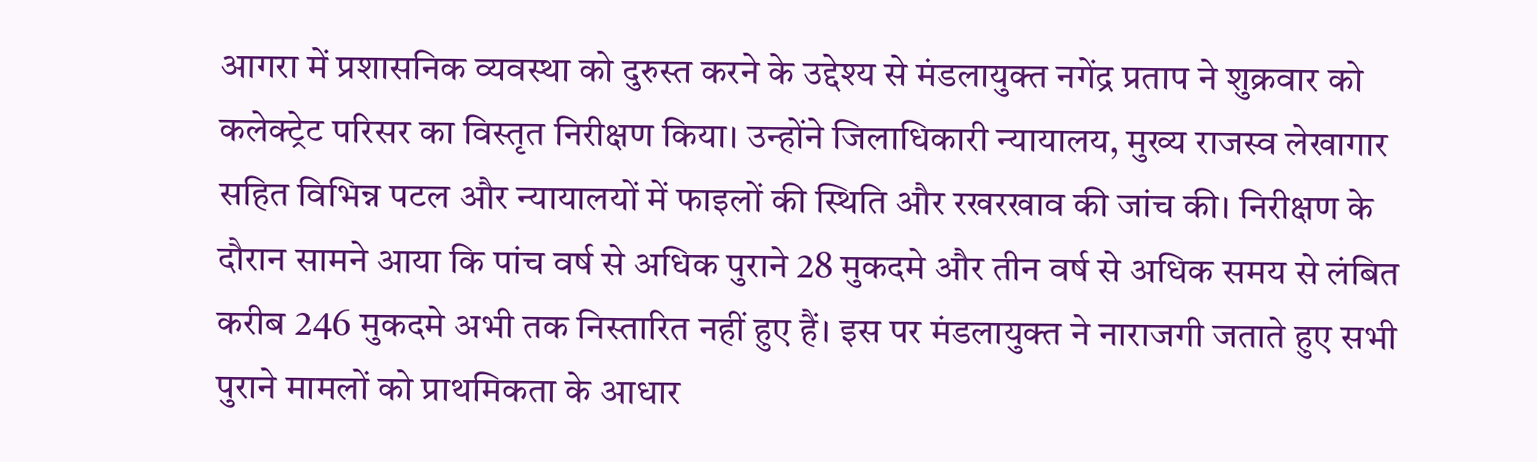आगरा में प्रशासनिक व्यवस्था को दुरुस्त करने के उद्देश्य से मंडलायुक्त नगेंद्र प्रताप ने शुक्रवार को कलेक्ट्रेट परिसर का विस्तृत निरीक्षण किया। उन्होंने जिलाधिकारी न्यायालय, मुख्य राजस्व लेखागार सहित विभिन्न पटल और न्यायालयों में फाइलों की स्थिति और रखरखाव की जांच की। निरीक्षण के दौरान सामने आया कि पांच वर्ष से अधिक पुराने 28 मुकदमे और तीन वर्ष से अधिक समय से लंबित करीब 246 मुकदमे अभी तक निस्तारित नहीं हुए हैं। इस पर मंडलायुक्त ने नाराजगी जताते हुए सभी पुराने मामलों को प्राथमिकता के आधार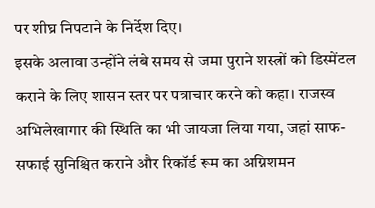पर शीघ्र निपटाने के निर्देश दिए।
इसके अलावा उन्होंने लंबे समय से जमा पुराने शस्त्रों को डिस्मेंटल कराने के लिए शासन स्तर पर पत्राचार करने को कहा। राजस्व अभिलेखागार की स्थिति का भी जायजा लिया गया, जहां साफ-सफाई सुनिश्चित कराने और रिकॉर्ड रूम का अग्निशमन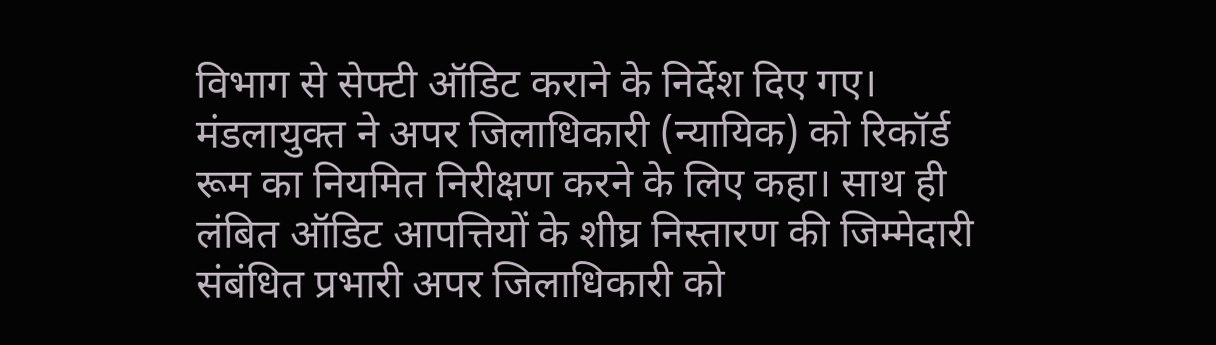विभाग से सेफ्टी ऑडिट कराने के निर्देश दिए गए। मंडलायुक्त ने अपर जिलाधिकारी (न्यायिक) को रिकॉर्ड रूम का नियमित निरीक्षण करने के लिए कहा। साथ ही लंबित ऑडिट आपत्तियों के शीघ्र निस्तारण की जिम्मेदारी संबंधित प्रभारी अपर जिलाधिकारी को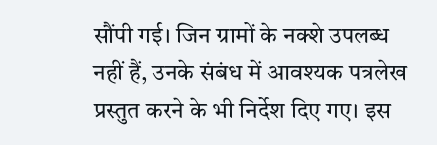सौंपी गई। जिन ग्रामों के नक्शे उपलब्ध नहीं हैं, उनके संबंध में आवश्यक पत्रलेख प्रस्तुत करने के भी निर्देश दिए गए। इस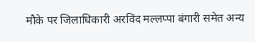मौके पर जिलाधिकारी अरविंद मल्लप्पा बंगारी समेत अन्य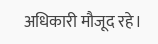अधिकारी मौजूद रहे।